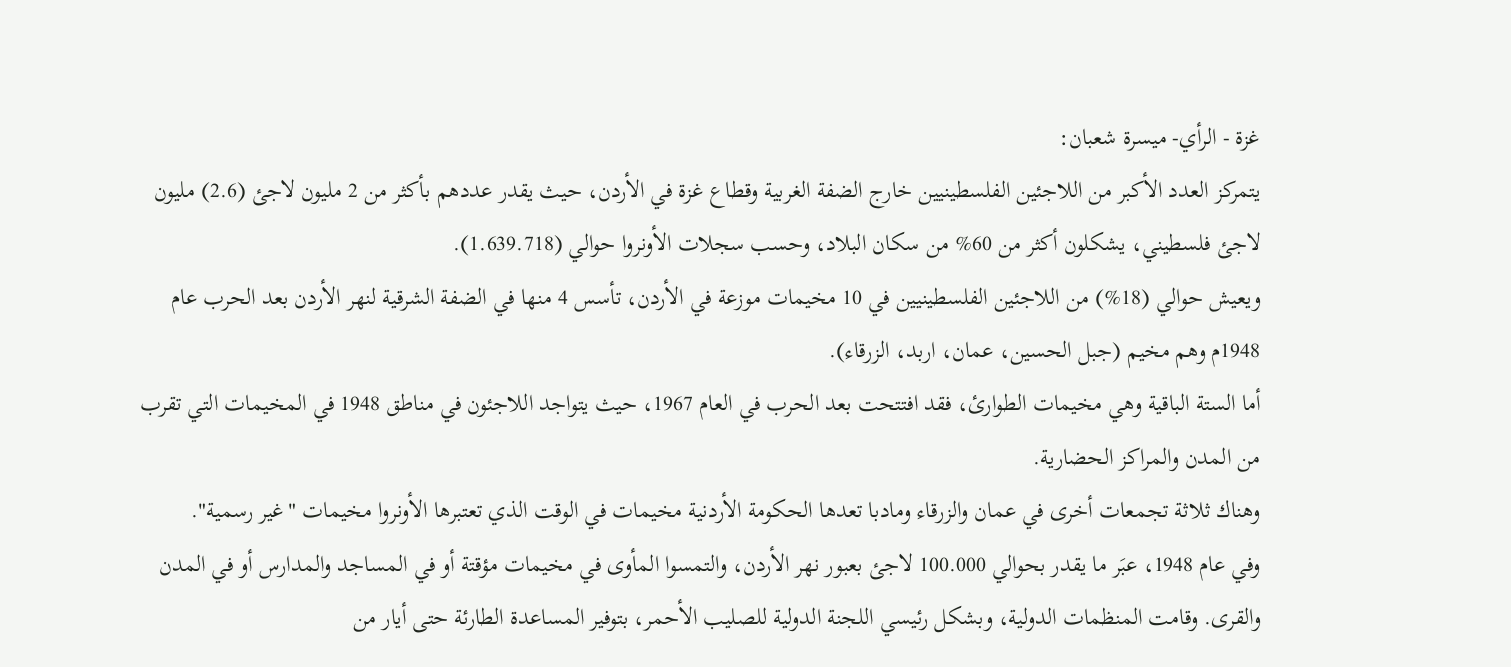غزة - الرأي- ميسرة شعبان:
يتمركز العدد الأكبر من اللاجئين الفلسطينيين خارج الضفة الغربية وقطاع غزة في الأردن، حيث يقدر عددهم بأكثر من 2 مليون لاجئ (2.6) مليون لاجئ فلسطيني، يشكلون أكثر من 60% من سكان البلاد، وحسب سجلات الأونروا حوالي (1.639.718).
ويعيش حوالي (18%) من اللاجئين الفلسطينيين في 10 مخيمات موزعة في الأردن، تأسس 4 منها في الضفة الشرقية لنهر الأردن بعد الحرب عام 1948م وهم مخيم (جبل الحسين، عمان، اربد، الزرقاء).
أما الستة الباقية وهي مخيمات الطوارئ، فقد افتتحت بعد الحرب في العام 1967، حيث يتواجد اللاجئون في مناطق 1948 في المخيمات التي تقرب من المدن والمراكز الحضارية.
وهناك ثلاثة تجمعات أخرى في عمان والزرقاء ومادبا تعدها الحكومة الأردنية مخيمات في الوقت الذي تعتبرها الأونروا مخيمات "غير رسمية".
وفي عام 1948، عبَر ما يقدر بحوالي 100.000 لاجئ بعبور نهر الأردن، والتمسوا المأوى في مخيمات مؤقتة أو في المساجد والمدارس أو في المدن والقرى. وقامت المنظمات الدولية، وبشكل رئيسي اللجنة الدولية للصليب الأحمر، بتوفير المساعدة الطارئة حتى أيار من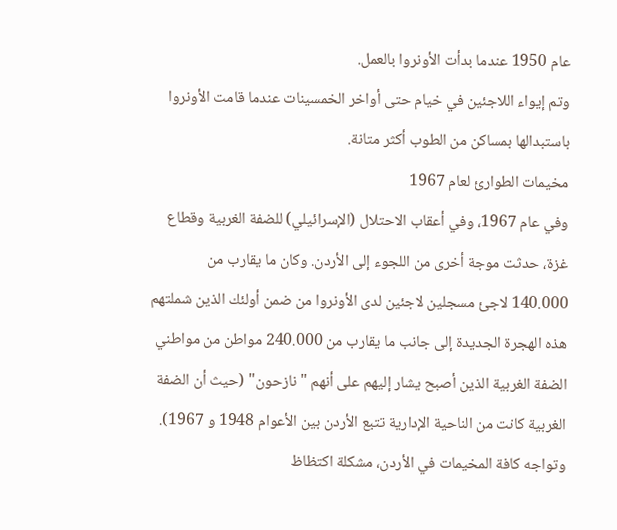عام 1950 عندما بدأت الأونروا بالعمل.
وتم إيواء اللاجئين في خيام حتى أواخر الخمسينات عندما قامت الأونروا باستبدالها بمساكن من الطوب أكثر متانة.
مخيمات الطوارئ لعام 1967
وفي عام 1967، وفي أعقاب الاحتلال (الإسرائيلي) للضفة الغربية وقطاع غزة، حدثت موجة أخرى من اللجوء إلى الأردن. وكان ما يقارب من 140.000 لاجئ مسجلين لاجئين لدى الأونروا من ضمن أولئك الذين شملتهم هذه الهجرة الجديدة إلى جانب ما يقارب من 240.000 مواطن من مواطني الضفة الغربية الذين أصبح يشار إليهم على أنهم "نازحون" (حيث أن الضفة الغربية كانت من الناحية الإدارية تتبع الأردن بين الأعوام 1948 و 1967).
وتواجه كافة المخيمات في الأردن، مشكلة اكتظاظ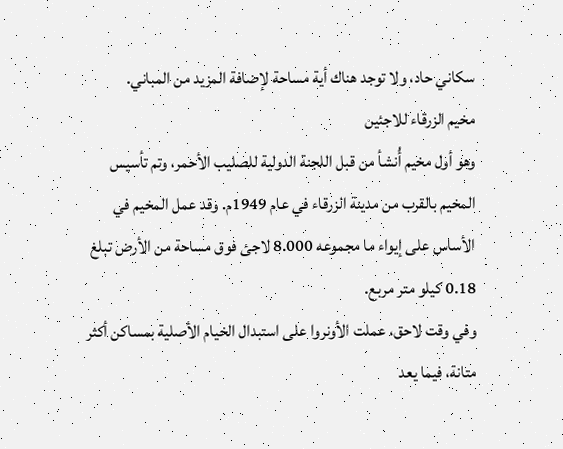سكاني حاد، ولا توجد هناك أية مساحة لإضافة المزيد من المباني.
مخيم الزرقاء للاجئين
وهو أول مخيم أُنشأ من قبل اللجنة الدولية للصليب الأحمر، وتم تأسيس المخيم بالقرب من مدينة الزرقاء في عام 1949م. وقد عمل المخيم في الأساس على إيواء ما مجموعه 8.000 لاجئ فوق مساحة من الأرض تبلغ 0.18 كيلو متر مربع.
وفي وقت لاحق، عملت الأونروا على استبدال الخيام الأصلية بمساكن أكثر متانة، فيما يعد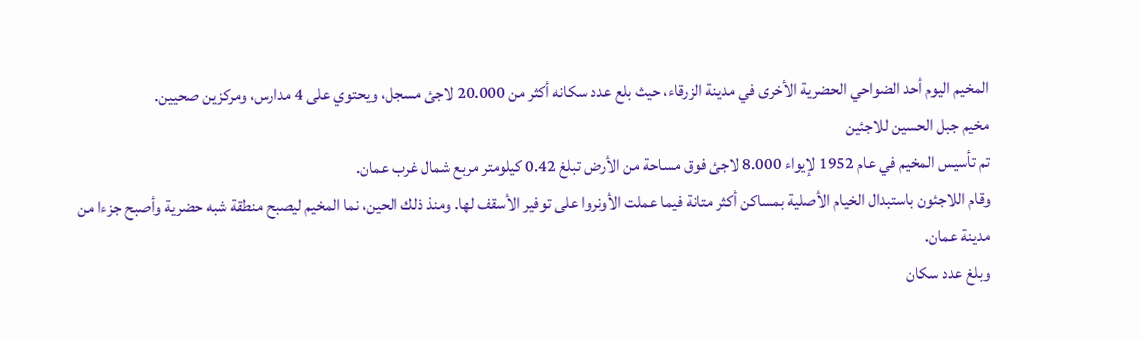المخيم اليوم أحد الضواحي الحضرية الأخرى في مدينة الزرقاء، حيث بلع عدد سكانه أكثر من 20.000 لاجئ مسجل، ويحتوي على 4 مدارس، ومركزين صحيين.
مخيم جبل الحسين للاجئين
تم تأسيس المخيم في عام 1952 لإيواء 8.000 لاجئ فوق مساحة من الأرض تبلغ 0.42 كيلومتر مربع شمال غرب عمان.
وقام اللاجئون باستبدال الخيام الأصلية بمساكن أكثر متانة فيما عملت الأونروا على توفير الأسقف لها. ومنذ ذلك الحين، نما المخيم ليصبح منطقة شبه حضرية وأصبح جزءا من مدينة عمان.
وبلغ عدد سكان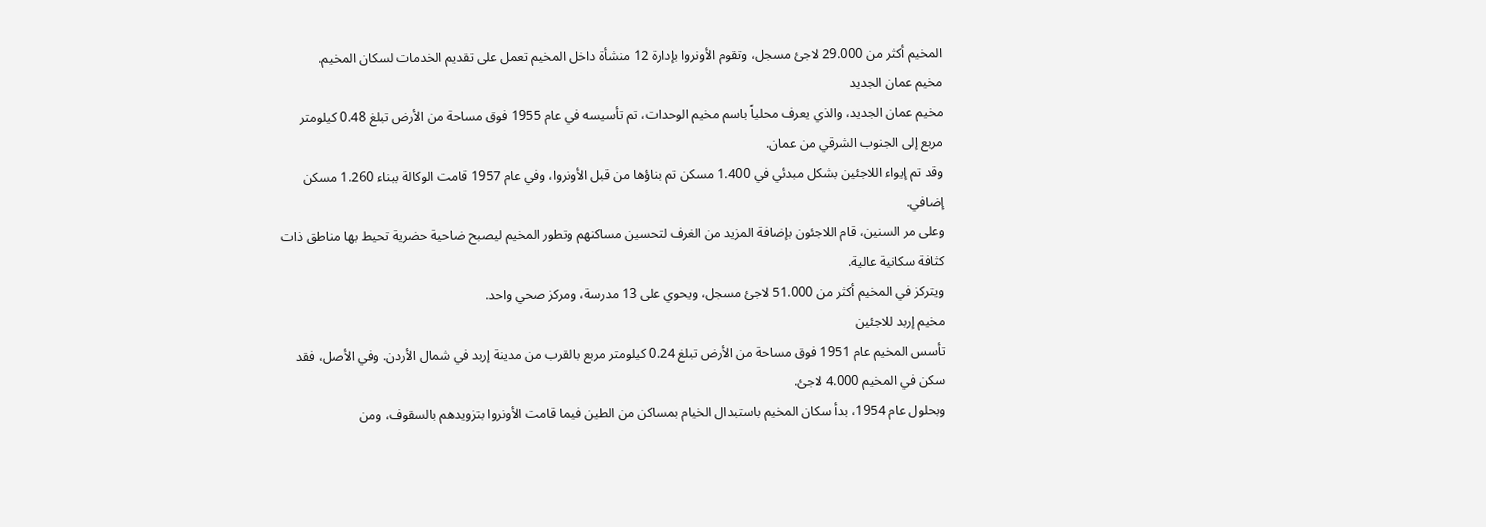المخيم أكثر من 29.000 لاجئ مسجل، وتقوم الأونروا بإدارة 12 منشأة داخل المخيم تعمل على تقديم الخدمات لسكان المخيم.
مخيم عمان الجديد
مخيم عمان الجديد، والذي يعرف محلياً باسم مخيم الوحدات، تم تأسيسه في عام 1955 فوق مساحة من الأرض تبلغ 0.48 كيلومتر مربع إلى الجنوب الشرقي من عمان.
وقد تم إيواء اللاجئين بشكل مبدئي في 1.400 مسكن تم بناؤها من قبل الأونروا، وفي عام 1957 قامت الوكالة ببناء 1.260 مسكن إضافي.
وعلى مر السنين، قام اللاجئون بإضافة المزيد من الغرف لتحسين مساكنهم وتطور المخيم ليصبح ضاحية حضرية تحيط بها مناطق ذات كثافة سكانية عالية.
ويتركز في المخيم أكثر من 51.000 لاجئ مسجل، ويحوي على 13 مدرسة، ومركز صحي واحد.
مخيم إربد للاجئين
تأسس المخيم عام 1951 فوق مساحة من الأرض تبلغ 0.24 كيلومتر مربع بالقرب من مدينة إربد في شمال الأردن. وفي الأصل، فقد سكن في المخيم 4.000 لاجئ.
وبحلول عام 1954، بدأ سكان المخيم باستبدال الخيام بمساكن من الطين فيما قامت الأونروا بتزويدهم بالسقوف، ومن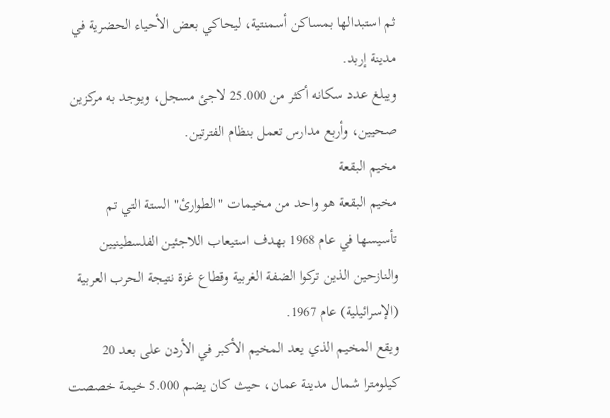ثم استبدالها بمساكن أسمنتية، ليحاكي بعض الأحياء الحضرية في مدينة إربد.
ويبلغ عدد سكانه أكثر من 25.000 لاجئ مسجل، ويوجد به مركزين صحيين، وأربع مدارس تعمل بنظام الفترتين.
مخيم البقعة
مخيم البقعة هو واحد من مخيمات "الطوارئ" الستة التي تم تأسيسها في عام 1968 بهدف استيعاب اللاجئين الفلسطينيين والنازحين الذين تركوا الضفة الغربية وقطاع غزة نتيجة الحرب العربية (الإسرائيلية) عام 1967.
ويقع المخيم الذي يعد المخيم الأكبر في الأردن على بعد 20 كيلومترا شمال مدينة عمان، حيث كان يضم 5.000 خيمة خصصت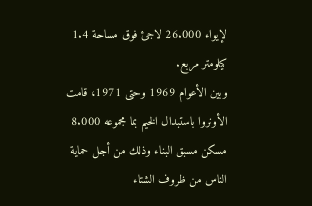لإيواء 26.000 لاجئ فوق مساحة 1.4 كيلومتر مربع.
وبين الأعوام 1969 وحتى 1971، قامت الأونروا باستبدال الخيم بما مجموعه 8.000 مسكن مسبق البناء وذلك من أجل حماية الناس من ظروف الشتاء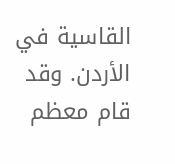القاسية في الأردن. وقد قام معظم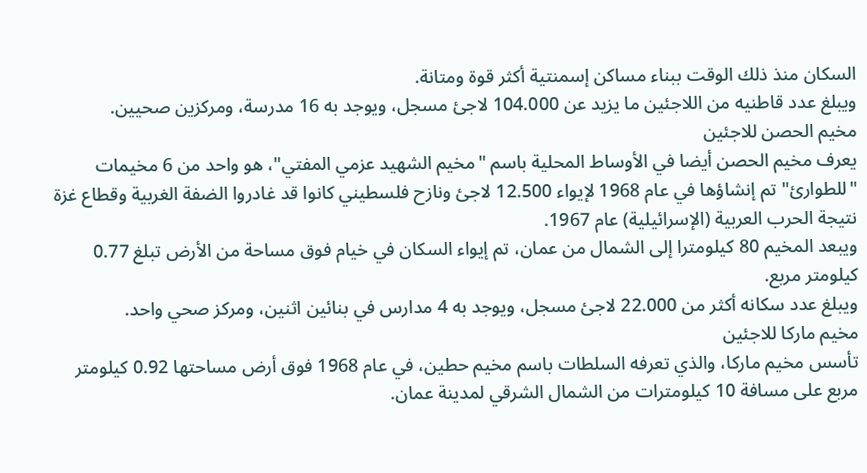السكان منذ ذلك الوقت ببناء مساكن إسمنتية أكثر قوة ومتانة.
ويبلغ عدد قاطنيه من اللاجئين ما يزيد عن 104.000 لاجئ مسجل، ويوجد به 16 مدرسة، ومركزين صحيين.
مخيم الحصن للاجئين
يعرف مخيم الحصن أيضا في الأوساط المحلية باسم "مخيم الشهيد عزمي المفتي"، هو واحد من 6 مخيمات "للطوارئ" تم إنشاؤها في عام 1968 لإيواء 12.500 لاجئ ونازح فلسطيني كانوا قد غادروا الضفة الغربية وقطاع غزة نتيجة الحرب العربية (الإسرائيلية) عام 1967.
ويبعد المخيم 80 كيلومترا إلى الشمال من عمان، تم إيواء السكان في خيام فوق مساحة من الأرض تبلغ 0.77 كيلومتر مربع.
ويبلغ عدد سكانه أكثر من 22.000 لاجئ مسجل، ويوجد به 4 مدارس في بنائين اثنين، ومركز صحي واحد.
مخيم ماركا للاجئين
تأسس مخيم ماركا، والذي تعرفه السلطات باسم مخيم حطين، في عام 1968 فوق أرض مساحتها 0.92 كيلومتر مربع على مسافة 10 كيلومترات من الشمال الشرقي لمدينة عمان.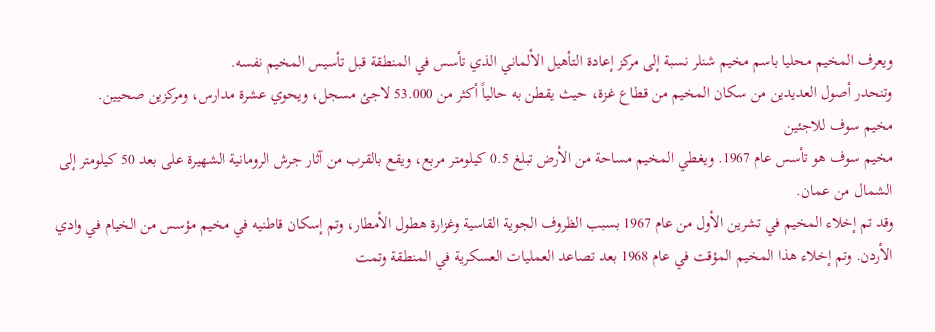ويعرف المخيم محليا باسم مخيم شنلر نسبة إلى مركز إعادة التأهيل الألماني الذي تأسس في المنطقة قبل تأسيس المخيم نفسه.
وتنحدر أصول العديدين من سكان المخيم من قطاع غزة، حيث يقطن به حالياً أكثر من 53.000 لاجئ مسجل، ويحوي عشرة مدارس، ومركزين صحيين.
مخيم سوف للاجئين
مخيم سوف هو تأسس عام 1967. ويغطي المخيم مساحة من الأرض تبلغ 0.5 كيلومتر مربع، ويقع بالقرب من آثار جرش الرومانية الشهيرة على بعد 50 كيلومتر إلى الشمال من عمان.
وقد تم إخلاء المخيم في تشرين الأول من عام 1967 بسبب الظروف الجوية القاسية وغزارة هطول الأمطار، وتم إسكان قاطنيه في مخيم مؤسس من الخيام في وادي الأردن. وتم إخلاء هذا المخيم المؤقت في عام 1968 بعد تصاعد العمليات العسكرية في المنطقة وتمت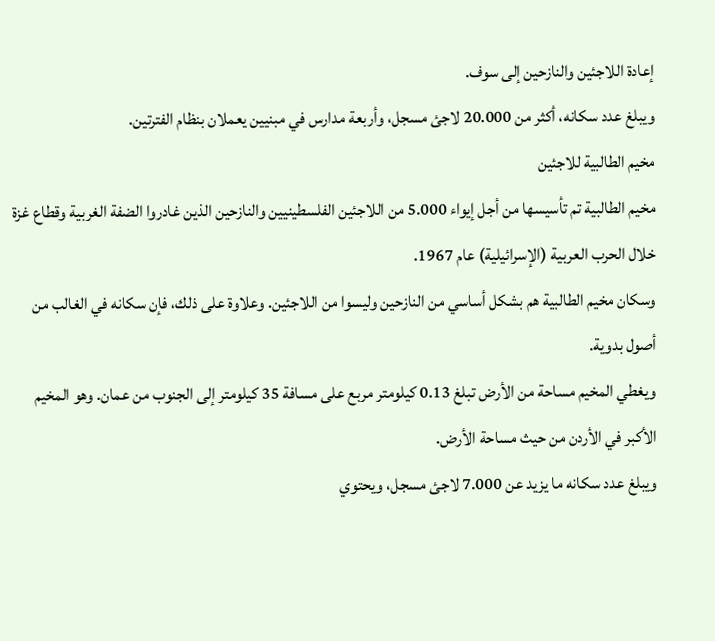إعادة اللاجئين والنازحين إلى سوف.
ويبلغ عدد سكانه، أكثر من 20.000 لاجئ مسجل، وأربعة مدارس في مبنيين يعملان بنظام الفترتين.
مخيم الطالبية للاجئين
مخيم الطالبية تم تأسيسها من أجل إيواء 5.000 من اللاجئين الفلسطينيين والنازحين الذين غادروا الضفة الغربية وقطاع غزة خلال الحرب العربية (الإسرائيلية) عام 1967.
وسكان مخيم الطالبية هم بشكل أساسي من النازحين وليسوا من اللاجئين. وعلاوة على ذلك، فإن سكانه في الغالب من أصول بدوية.
ويغطي المخيم مساحة من الأرض تبلغ 0.13 كيلومتر مربع على مسافة 35 كيلومتر إلى الجنوب من عمان. وهو المخيم الأكبر في الأردن من حيث مساحة الأرض.
ويبلغ عدد سكانه ما يزيد عن 7.000 لاجئ مسجل، ويحتوي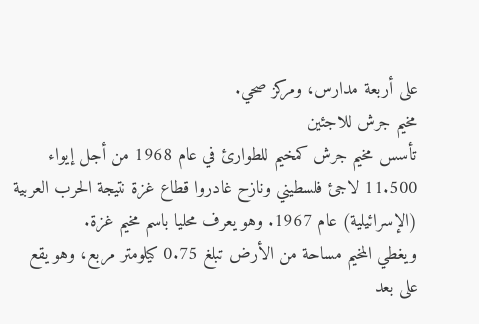على أربعة مدارس، ومركز صحي.
مخيم جرش للاجئين
تأسس مخيم جرش كمخيم للطوارئ في عام 1968 من أجل إيواء 11.500 لاجئ فلسطيني ونازح غادروا قطاع غزة نتيجة الحرب العربية (الإسرائيلية) عام 1967. وهو يعرف محليا باسم مخيم غزة.
ويغطي المخيم مساحة من الأرض تبلغ 0.75 كيلومتر مربع، وهو يقع على بعد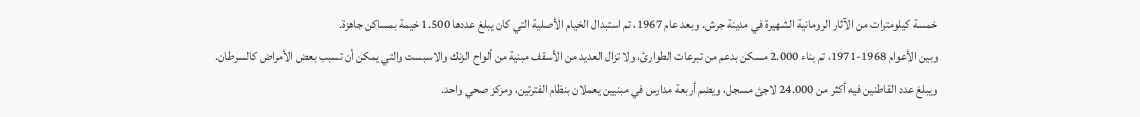خمسة كيلومترات من الآثار الرومانية الشهيرة في مدينة جرش. وبعد عام 1967، تم استبدال الخيام الأصلية التي كان يبلغ عددها 1.500 خيمة بمساكن جاهزة.
وبين الأعوام 1968-1971، تم بناء 2.000 مسكن بدعم من تبرعات الطوارئ، ولا تزال العديد من الأسقف مبنية من ألواح الزنك والاسبست والتي يمكن أن تسبب بعض الأمراض كالسرطان.
ويبلغ عدد القاطنين فيه أكثر من 24.000 لاجئ مسجل، ويضم أربعة مدارس في مبنيين يعملان بنظام الفترتين، ومركز صحي واحد.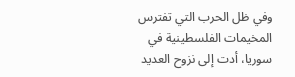وفي ظل الحرب التي تفترس المخيمات الفلسطينية في سوريا، أدت إلى نزوح العديد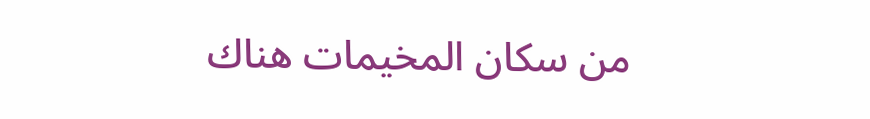من سكان المخيمات هناك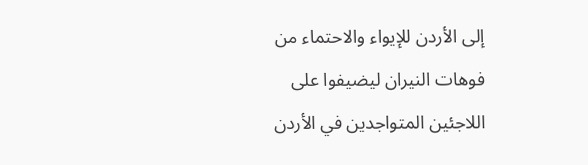إلى الأردن للإيواء والاحتماء من فوهات النيران ليضيفوا على اللاجئين المتواجدين في الأردن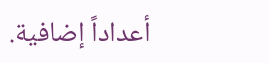أعداداً إضافية.